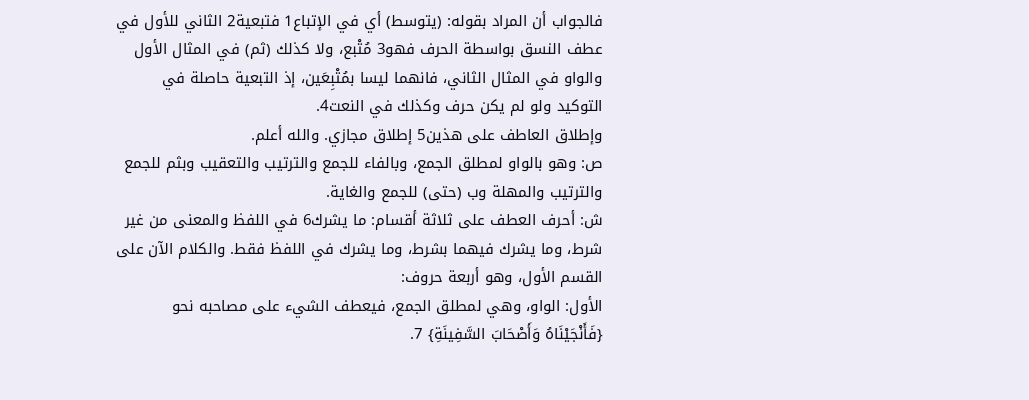فالجواب أن المراد بقوله: (يتوسط) أي في الإتباع1 فتبعية2 الثاني للأول في عطف النسق بواسطة الحرف فهو3 مُتْبع، ولا كذلك (ثم) في المثال الأول والواو في المثال الثاني، فانهما ليسا بمُتْبِعَين، إذ التبعية حاصلة في التوكيد ولو لم يكن حرف وكذلك في النعت4.
وإطلاق العاطف على هذين5 إطلاق مجازي. والله أعلم.
ص: وهو بالواو لمطلق الجمع، وبالفاء للجمع والترتيب والتعقيب وبثم للجمع والترتيب والمهلة وب (حتى) للجمع والغاية.
ش: أحرف العطف على ثلاثة أقسام: ما يشرك6 في اللفظ والمعنى من غير شرط، وما يشرك فيهما بشرط، وما يشرك في اللفظ فقط. والكلام الآن على القسم الأول، وهو أربعة حروف:
الأول: الواو، وهي لمطلق الجمع، فيعطف الشيء على مصاحبه نحو {فَأَنْجَيْنَاهُ وَأَصْحَابَ السَّفِينَةِ} 7.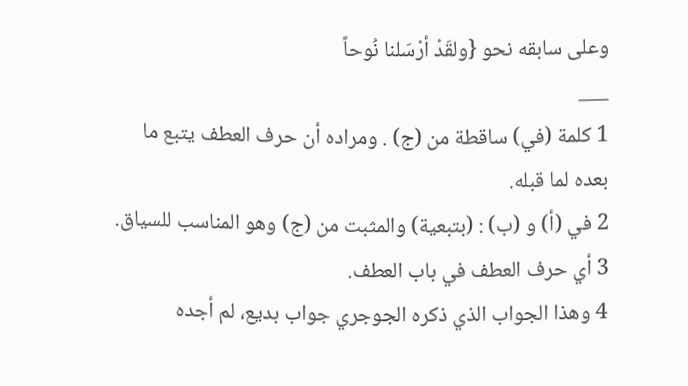وعلى سابقه نحو {ولقَدْ أرْسَلنا نُوحاً
___
1 كلمة (في) ساقطة من (ج) . ومراده أن حرف العطف يتبع ما بعده لما قبله.
2 في (أ) و (ب) : (بتبعية) والمثبت من (ج) وهو المناسب للسياق.
3 أي حرف العطف في باب العطف.
4 وهذا الجواب الذي ذكره الجوجري جواب بديع، لم أجده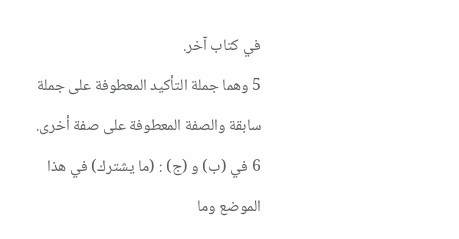في كتاب آخر.
5 وهما جملة التأكيد المعطوفة على جملة سابقة والصفة المعطوفة على صفة أخرى.
6 في (ب) و (ج) : (ما يشترك) في هذا الموضع وما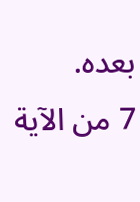بعده.
7 من الآية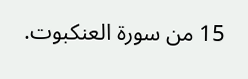15 من سورة العنكبوت.